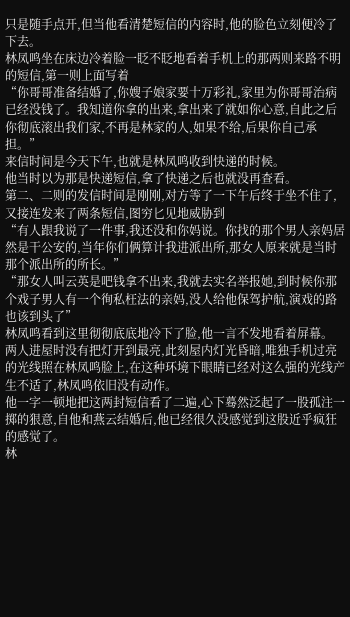只是随手点开,但当他看清楚短信的内容时,他的脸色立刻便冷了下去。
林凤鸣坐在床边冷着脸一眨不眨地看着手机上的那两则来路不明的短信,第一则上面写着
“你哥哥准备结婚了,你嫂子娘家要十万彩礼,家里为你哥哥治病已经没钱了。我知道你拿的出来,拿出来了就如你心意,自此之后你彻底滚出我们家,不再是林家的人,如果不给,后果你自己承担。”
来信时间是今天下午,也就是林凤鸣收到快递的时候。
他当时以为那是快递短信,拿了快递之后也就没再查看。
第二、二则的发信时间是刚刚,对方等了一下午后终于坐不住了,又接连发来了两条短信,图穷匕见地威胁到
“有人跟我说了一件事,我还没和你妈说。你找的那个男人亲妈居然是干公安的,当年你们俩算计我进派出所,那女人原来就是当时那个派出所的所长。”
“那女人叫云英是吧钱拿不出来,我就去实名举报她,到时候你那个戏子男人有一个徇私枉法的亲妈,没人给他保驾护航,演戏的路也该到头了”
林凤鸣看到这里彻彻底底地冷下了脸,他一言不发地看着屏幕。
两人进屋时没有把灯开到最亮,此刻屋内灯光昏暗,唯独手机过亮的光线照在林凤鸣脸上,在这种环境下眼睛已经对这么强的光线产生不适了,林凤鸣依旧没有动作。
他一字一顿地把这两封短信看了二遍,心下蓦然泛起了一股孤注一掷的狠意,自他和燕云结婚后,他已经很久没感觉到这股近乎疯狂的感觉了。
林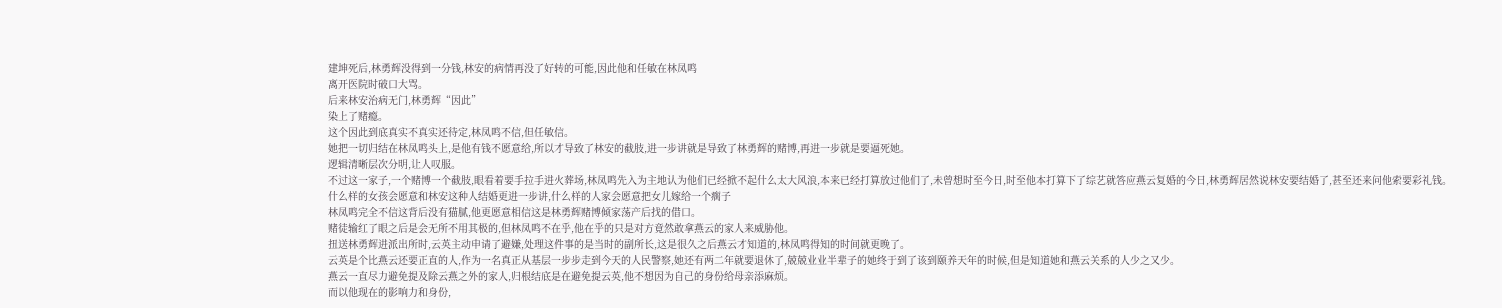建坤死后,林勇辉没得到一分钱,林安的病情再没了好转的可能,因此他和任敏在林凤鸣
离开医院时破口大骂。
后来林安治病无门,林勇辉“因此”
染上了赌瘾。
这个因此到底真实不真实还待定,林凤鸣不信,但任敏信。
她把一切归结在林凤鸣头上,是他有钱不愿意给,所以才导致了林安的截肢,进一步讲就是导致了林勇辉的赌博,再进一步就是要逼死她。
逻辑清晰层次分明,让人叹服。
不过这一家子,一个赌博一个截肢,眼看着要手拉手进火葬场,林凤鸣先入为主地认为他们已经掀不起什么太大风浪,本来已经打算放过他们了,未曾想时至今日,时至他本打算下了综艺就答应燕云复婚的今日,林勇辉居然说林安要结婚了,甚至还来问他索要彩礼钱。
什么样的女孩会愿意和林安这种人结婚更进一步讲,什么样的人家会愿意把女儿嫁给一个瘸子
林凤鸣完全不信这背后没有猫腻,他更愿意相信这是林勇辉赌博倾家荡产后找的借口。
赌徒输红了眼之后是会无所不用其极的,但林凤鸣不在乎,他在乎的只是对方竟然敢拿燕云的家人来威胁他。
扭送林勇辉进派出所时,云英主动申请了避嫌,处理这件事的是当时的副所长,这是很久之后燕云才知道的,林凤鸣得知的时间就更晚了。
云英是个比燕云还要正直的人,作为一名真正从基层一步步走到今天的人民警察,她还有两二年就要退休了,兢兢业业半辈子的她终于到了该到颐养天年的时候,但是知道她和燕云关系的人少之又少。
燕云一直尽力避免提及除云燕之外的家人,归根结底是在避免提云英,他不想因为自己的身份给母亲添麻烦。
而以他现在的影响力和身份,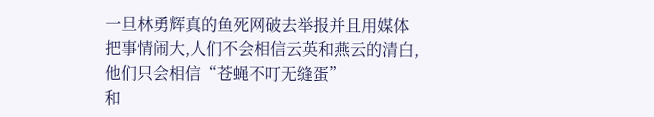一旦林勇辉真的鱼死网破去举报并且用媒体把事情闹大,人们不会相信云英和燕云的清白,他们只会相信“苍蝇不叮无缝蛋”
和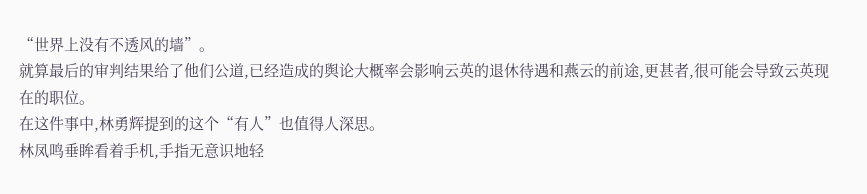“世界上没有不透风的墙”。
就算最后的审判结果给了他们公道,已经造成的舆论大概率会影响云英的退休待遇和燕云的前途,更甚者,很可能会导致云英现在的职位。
在这件事中,林勇辉提到的这个“有人”也值得人深思。
林凤鸣垂眸看着手机,手指无意识地轻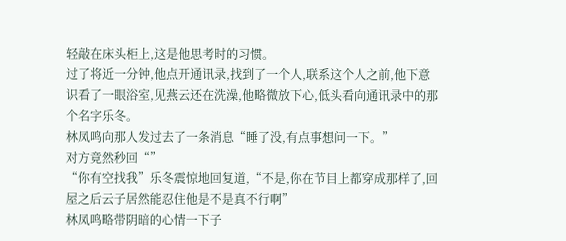轻敲在床头柜上,这是他思考时的习惯。
过了将近一分钟,他点开通讯录,找到了一个人,联系这个人之前,他下意识看了一眼浴室,见燕云还在洗澡,他略微放下心,低头看向通讯录中的那个名字乐冬。
林凤鸣向那人发过去了一条消息“睡了没,有点事想问一下。”
对方竟然秒回“”
“你有空找我”乐冬震惊地回复道,“不是,你在节目上都穿成那样了,回屋之后云子居然能忍住他是不是真不行啊”
林凤鸣略带阴暗的心情一下子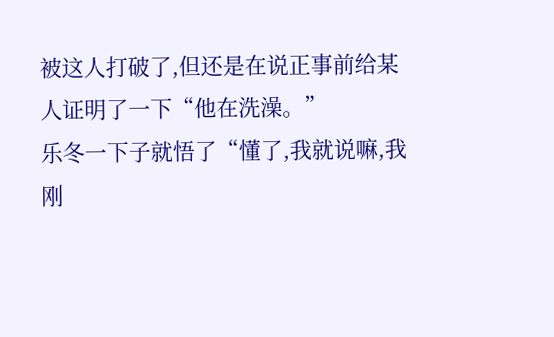被这人打破了,但还是在说正事前给某人证明了一下“他在洗澡。”
乐冬一下子就悟了“懂了,我就说嘛,我刚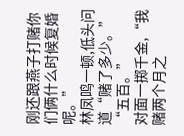刚还跟燕子打赌你们俩什么时候复婚呢。”
林凤鸣一顿,低头问道“赌了多少。”
“五百。”
对面一掷千金,“我赌两个月之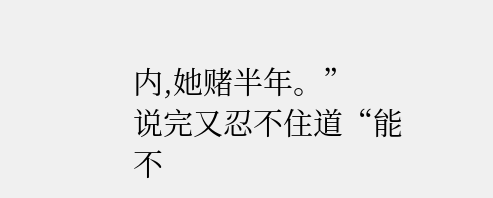内,她赌半年。”
说完又忍不住道“能不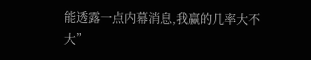能透露一点内幕消息,我赢的几率大不大”